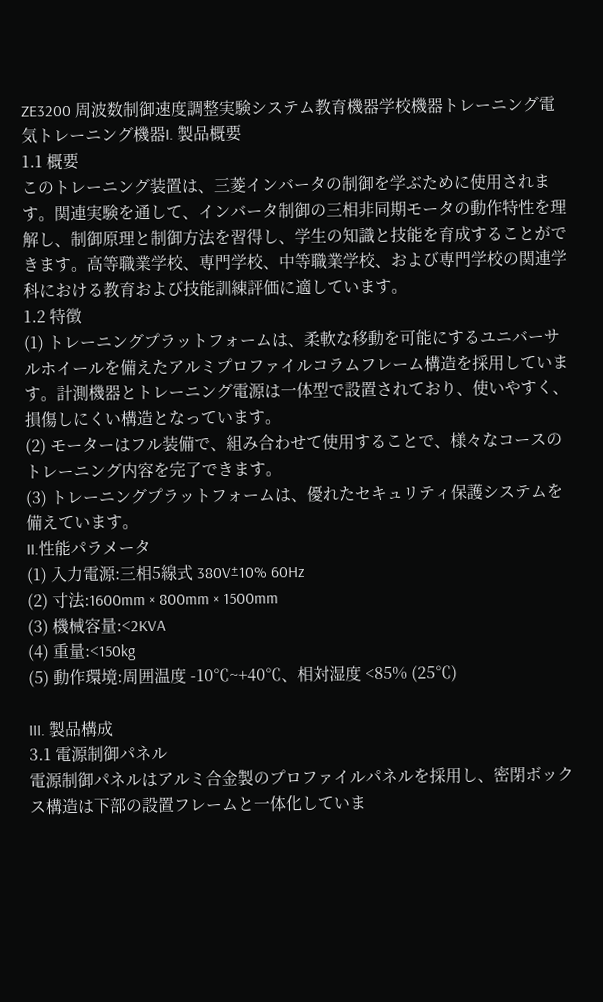ZE3200 周波数制御速度調整実験システム教育機器学校機器トレーニング電気トレーニング機器I. 製品概要
1.1 概要
このトレーニング装置は、三菱インバータの制御を学ぶために使用されます。関連実験を通して、インバータ制御の三相非同期モータの動作特性を理解し、制御原理と制御方法を習得し、学生の知識と技能を育成することができます。高等職業学校、専門学校、中等職業学校、および専門学校の関連学科における教育および技能訓練評価に適しています。
1.2 特徴
(1) トレーニングプラットフォームは、柔軟な移動を可能にするユニバーサルホイールを備えたアルミプロファイルコラムフレーム構造を採用しています。計測機器とトレーニング電源は一体型で設置されており、使いやすく、損傷しにくい構造となっています。
(2) モーターはフル装備で、組み合わせて使用することで、様々なコースのトレーニング内容を完了できます。
(3) トレーニングプラットフォームは、優れたセキュリティ保護システムを備えています。
II.性能パラメータ
(1) 入力電源:三相5線式 380V±10% 60Hz
(2) 寸法:1600mm × 800mm × 1500mm
(3) 機械容量:<2KVA
(4) 重量:<150kg
(5) 動作環境:周囲温度 -10℃~+40℃、相対湿度 <85% (25℃)

III. 製品構成
3.1 電源制御パネル
電源制御パネルはアルミ合金製のプロファイルパネルを採用し、密閉ボックス構造は下部の設置フレームと一体化していま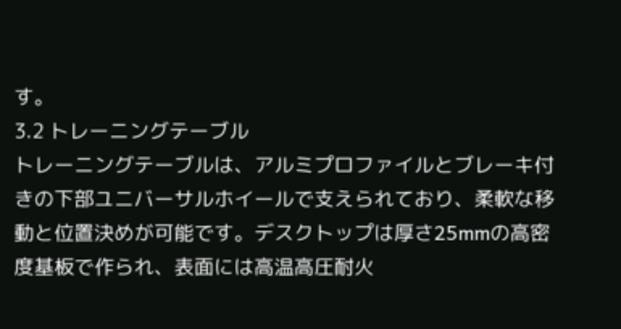す。
3.2 トレーニングテーブル
トレーニングテーブルは、アルミプロファイルとブレーキ付きの下部ユニバーサルホイールで支えられており、柔軟な移動と位置決めが可能です。デスクトップは厚さ25mmの高密度基板で作られ、表面には高温高圧耐火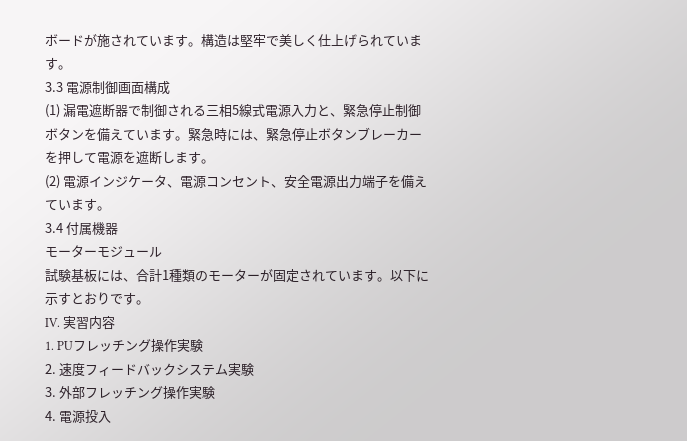ボードが施されています。構造は堅牢で美しく仕上げられています。
3.3 電源制御画面構成
(1) 漏電遮断器で制御される三相5線式電源入力と、緊急停止制御ボタンを備えています。緊急時には、緊急停止ボタンブレーカーを押して電源を遮断します。
(2) 電源インジケータ、電源コンセント、安全電源出力端子を備えています。
3.4 付属機器
モーターモジュール
試験基板には、合計1種類のモーターが固定されています。以下に示すとおりです。
IV. 実習内容
1. PUフレッチング操作実験
2. 速度フィードバックシステム実験
3. 外部フレッチング操作実験
4. 電源投入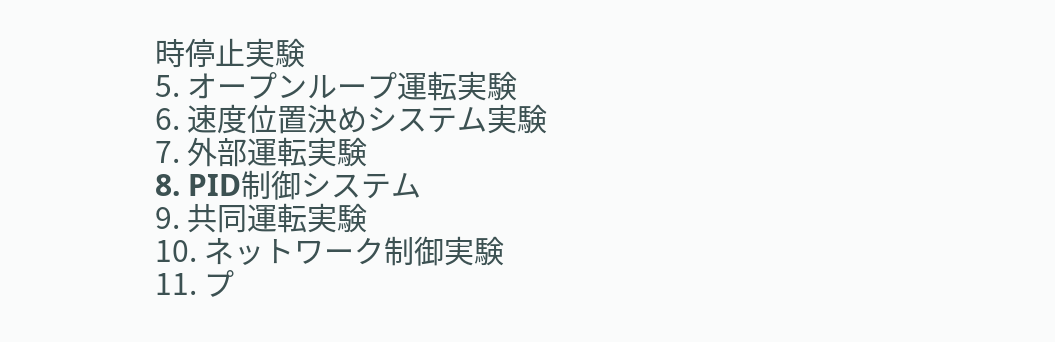時停止実験
5. オープンループ運転実験
6. 速度位置決めシステム実験
7. 外部運転実験
8. PID制御システム
9. 共同運転実験
10. ネットワーク制御実験
11. プ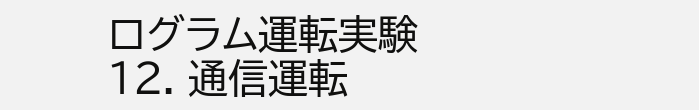ログラム運転実験
12. 通信運転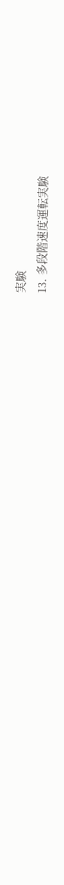実験
13. 多段階速度運転実験